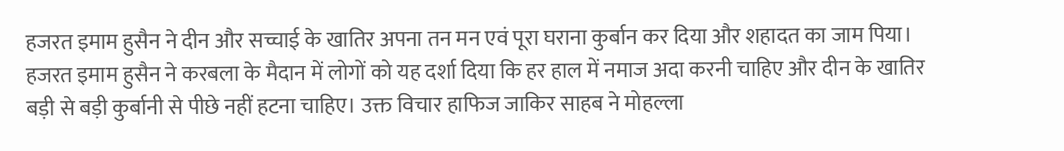हजरत इमाम हुसैन ने दीन और सच्चाई के खातिर अपना तन मन एवं पूरा घराना कुर्बान कर दिया और शहादत का जाम पिया। हजरत इमाम हुसैन ने करबला के मैदान में लोगों को यह दर्शा दिया कि हर हाल में नमाज अदा करनी चाहिए और दीन के खातिर बड़ी से बड़ी कुर्बानी से पीछे नहीं हटना चाहिए। उक्त विचार हाफिज जाकिर साहब ने मोहल्ला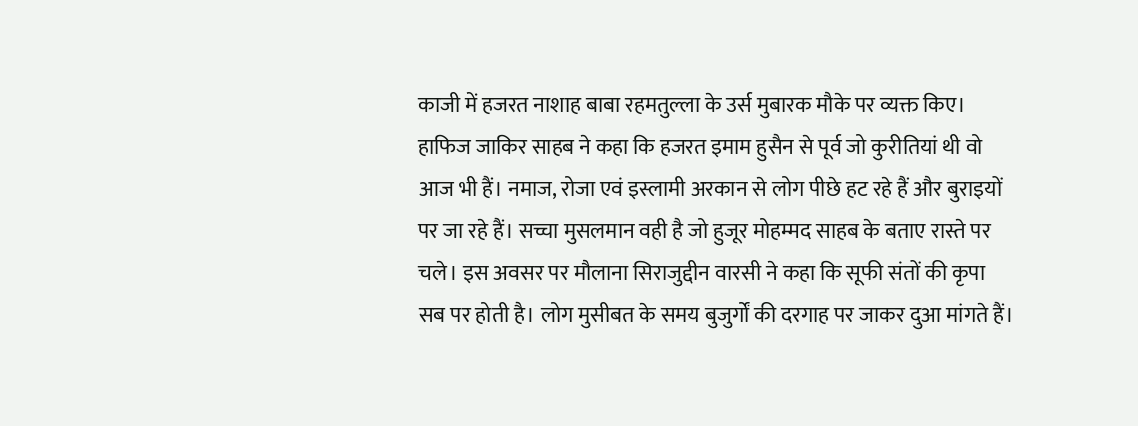काजी में हजरत नाशाह बाबा रहमतुल्ला के उर्स मुबारक मौके पर व्यक्त किए।
हाफिज जाकिर साहब ने कहा कि हजरत इमाम हुसैन से पूर्व जो कुरीतियां थी वो आज भी हैं। नमाज, रोजा एवं इस्लामी अरकान से लोग पीछे हट रहे हैं और बुराइयों पर जा रहे हैं। सच्चा मुसलमान वही है जो हुजूर मोहम्मद साहब के बताए रास्ते पर चले। इस अवसर पर मौलाना सिराजुद्दीन वारसी ने कहा कि सूफी संतों की कृपा सब पर होती है। लोग मुसीबत के समय बुजुर्गों की दरगाह पर जाकर दुआ मांगते हैं।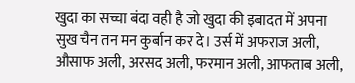खुदा का सच्चा बंदा वही है जो खुदा की इबादत में अपना सुख चैन तन मन कुर्बान कर दे। उर्स में अफराज अली, औसाफ अली, अरसद अली, फरमान अली, आफताब अली,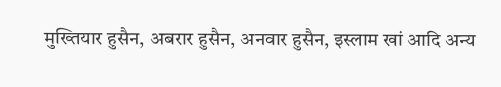मुख्तियार हुसैन, अबरार हुसैन, अनवार हुसैन, इस्लाम खां आदि अन्य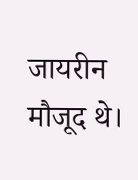जायरीन मौजूद थे।